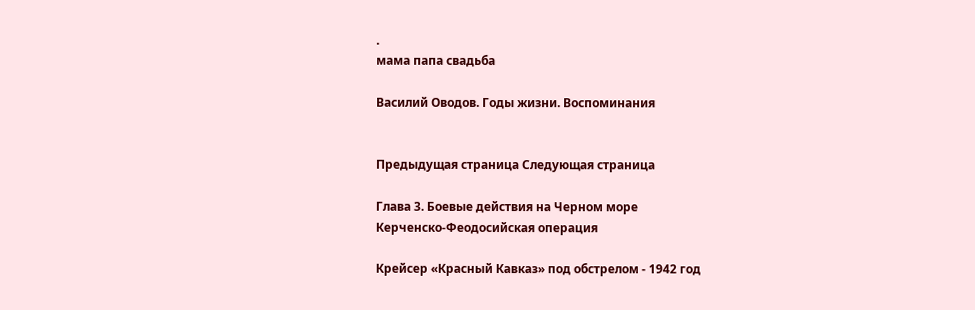.
мама папа свадьба

Василий Оводов. Годы жизни. Воспоминания


Предыдущая страница Следующая страница

Глава 3. Боевые действия на Черном море
Керченско-Феодосийская операция

Крейсер «Красный Кавказ» под обстрелом - 1942 год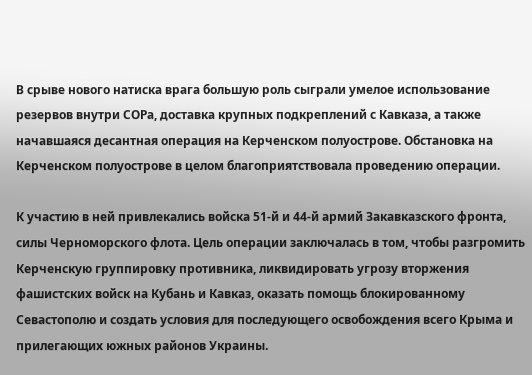В срыве нового натиска врага большую роль сыграли умелое использование резервов внутри СОРа, доставка крупных подкреплений с Кавказа, а также начавшаяся десантная операция на Керченском полуострове. Обстановка на Керченском полуострове в целом благоприятствовала проведению операции.

К участию в ней привлекались войска 51-й и 44-й армий Закавказского фронта, силы Черноморского флота. Цель операции заключалась в том, чтобы разгромить Керченскую группировку противника, ликвидировать угрозу вторжения фашистских войск на Кубань и Кавказ, оказать помощь блокированному  Севастополю и создать условия для последующего освобождения всего Крыма и прилегающих южных районов Украины.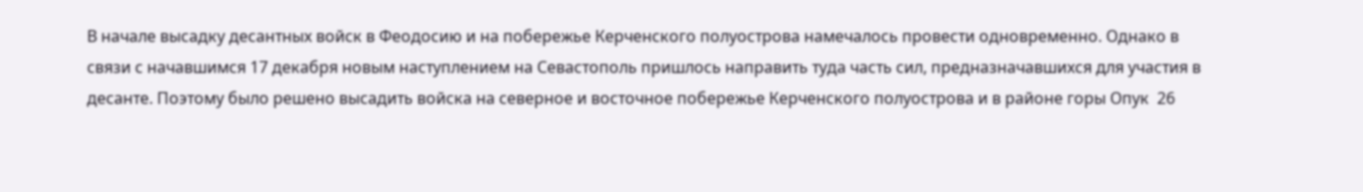В начале высадку десантных войск в Феодосию и на побережье Керченского полуострова намечалось провести одновременно. Однако в связи с начавшимся 17 декабря новым наступлением на Севастополь пришлось направить туда часть сил, предназначавшихся для участия в десанте. Поэтому было решено высадить войска на северное и восточное побережье Керченского полуострова и в районе горы Опук  26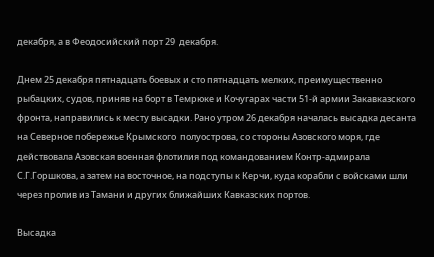декабря, а в Феодосийский порт 29  декабря.

Днем 25 декабря пятнадцать боевых и сто пятнадцать мелких, преимущественно рыбацких, судов, приняв на борт в Темрюке и Кочугарах части 51-й армии Закавказского фронта, направились к месту высадки. Рано утром 26 декабря началась высадка десанта на Северное побережье Крымского  полуострова, со стороны Азовского моря, где действовала Азовская военная флотилия под командованием Контр-адмирала С.Г.Горшкова, а затем на восточное, на подступы к Керчи, куда корабли с войсками шли через пролив из Тамани и других ближайших Кавказских портов.

Высадка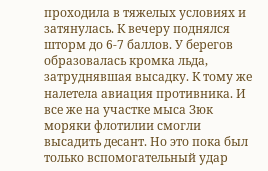проходила в тяжелых условиях и затянулась. К вечеру поднялся шторм до 6-7 баллов. У берегов образовалась кромка льда, затруднявшая высадку. К тому же налетела авиация противника. И все же на участке мыса Зюк моряки флотилии смогли высадить десант. Но это пока был только вспомогательный удар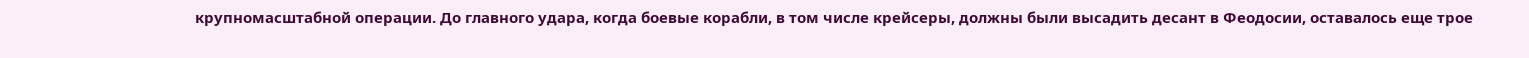крупномасштабной операции. До главного удара, когда боевые корабли, в том числе крейсеры, должны были высадить десант в Феодосии, оставалось еще трое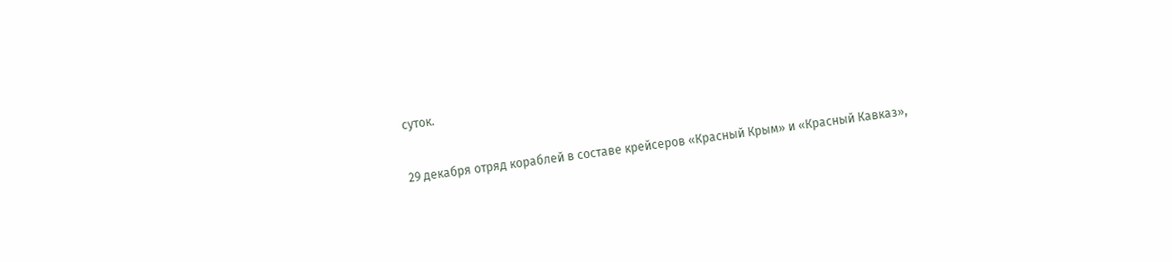суток.

29 декабря отряд кораблей в составе крейсеров «Красный Крым» и «Красный Кавказ»,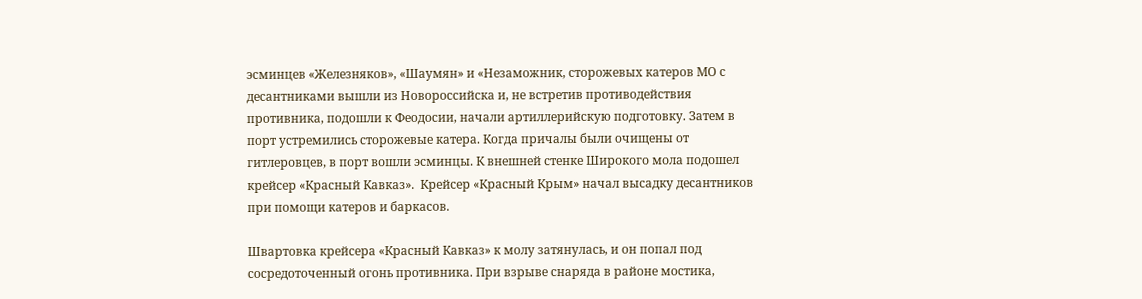эсминцев «Железняков», «Шаумян» и «Незаможник, сторожевых катеров МО с десантниками вышли из Новороссийска и, не встретив противодействия противника, подошли к Феодосии, начали артиллерийскую подготовку. Затем в порт устремились сторожевые катера. Когда причалы были очищены от гитлеровцев, в порт вошли эсминцы. К внешней стенке Широкого мола подошел крейсер «Красный Кавказ».  Крейсер «Красный Крым» начал высадку десантников при помощи катеров и баркасов.

Швартовка крейсера «Красный Кавказ» к молу затянулась, и он попал под сосредоточенный огонь противника. При взрыве снаряда в районе мостика,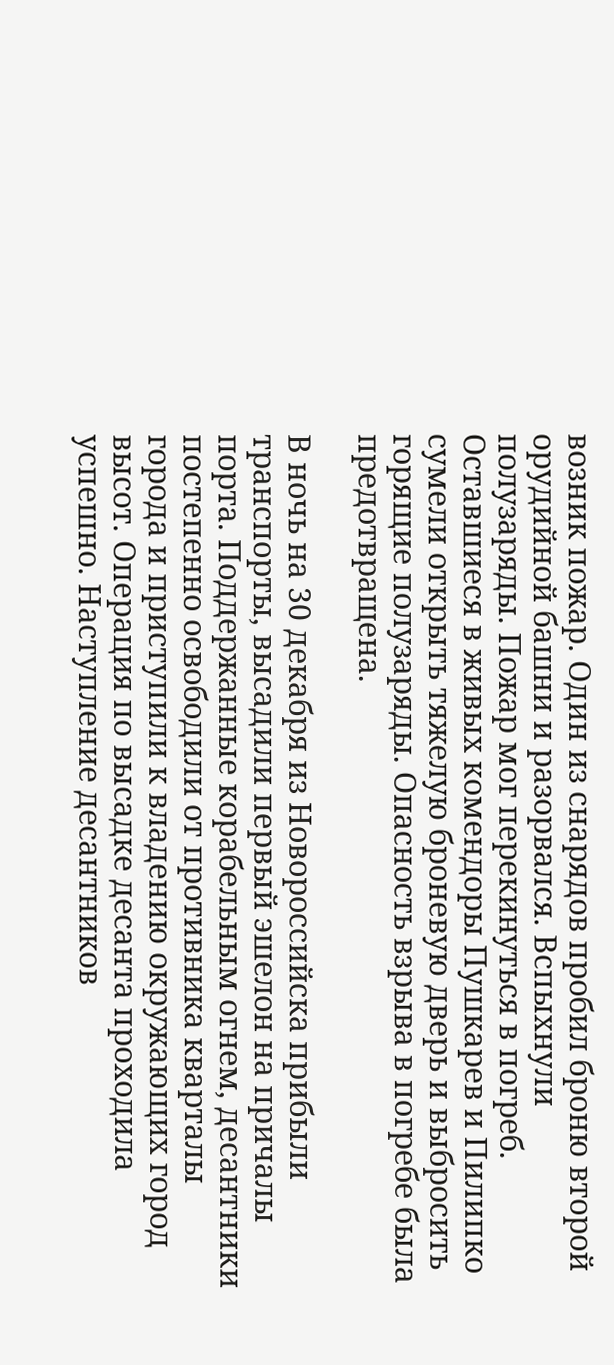возник пожар. Один из снарядов пробил броню второй орудийной башни и разорвался. Вспыхнули полузаряды. Пожар мог перекинуться в погреб. Оставшиеся в живых комендоры Пушкарев и Пилипко сумели открыть тяжелую броневую дверь и выбросить горящие полузаряды. Опасность взрыва в погребе была предотвращена.

В ночь на 30 декабря из Новороссийска прибыли транспорты, высадили первый эшелон на причалы порта. Поддержанные корабельным огнем, десантники постепенно освободили от противника кварталы города и приступили к владению окружающих город высот. Операция по высадке десанта проходила успешно. Наступление десантников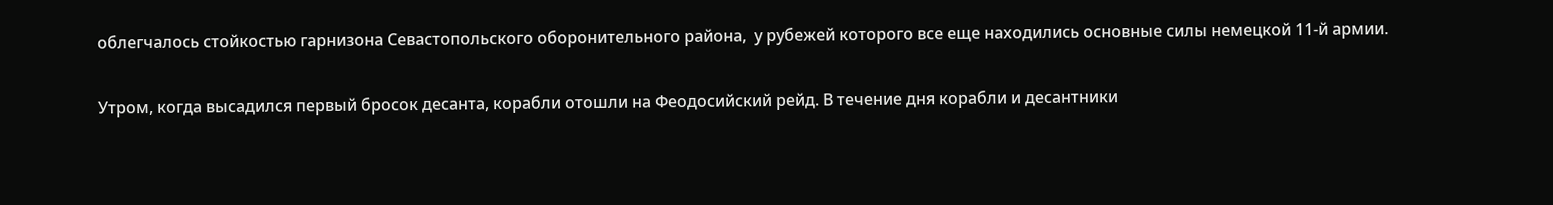облегчалось стойкостью гарнизона Севастопольского оборонительного района,  у рубежей которого все еще находились основные силы немецкой 11-й армии.

Утром, когда высадился первый бросок десанта, корабли отошли на Феодосийский рейд. В течение дня корабли и десантники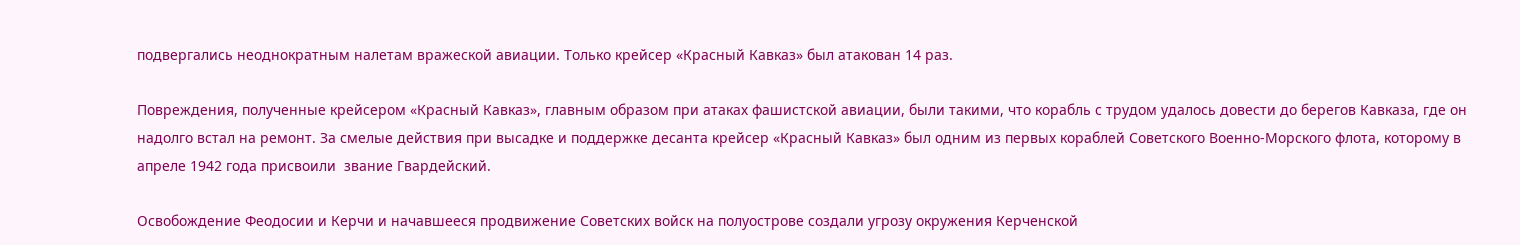подвергались неоднократным налетам вражеской авиации. Только крейсер «Красный Кавказ» был атакован 14 раз.

Повреждения, полученные крейсером «Красный Кавказ», главным образом при атаках фашистской авиации, были такими, что корабль с трудом удалось довести до берегов Кавказа, где он надолго встал на ремонт. За смелые действия при высадке и поддержке десанта крейсер «Красный Кавказ» был одним из первых кораблей Советского Военно-Морского флота, которому в апреле 1942 года присвоили  звание Гвардейский.

Освобождение Феодосии и Керчи и начавшееся продвижение Советских войск на полуострове создали угрозу окружения Керченской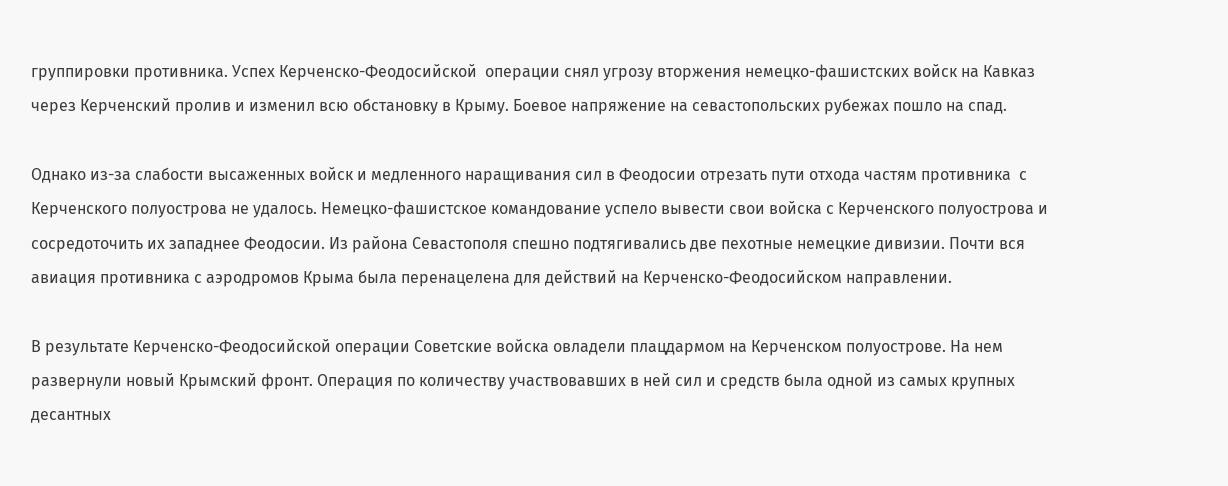группировки противника. Успех Керченско-Феодосийской  операции снял угрозу вторжения немецко-фашистских войск на Кавказ через Керченский пролив и изменил всю обстановку в Крыму. Боевое напряжение на севастопольских рубежах пошло на спад.

Однако из-за слабости высаженных войск и медленного наращивания сил в Феодосии отрезать пути отхода частям противника  с Керченского полуострова не удалось. Немецко-фашистское командование успело вывести свои войска с Керченского полуострова и сосредоточить их западнее Феодосии. Из района Севастополя спешно подтягивались две пехотные немецкие дивизии. Почти вся авиация противника с аэродромов Крыма была перенацелена для действий на Керченско-Феодосийском направлении.

В результате Керченско-Феодосийской операции Советские войска овладели плацдармом на Керченском полуострове. На нем развернули новый Крымский фронт. Операция по количеству участвовавших в ней сил и средств была одной из самых крупных десантных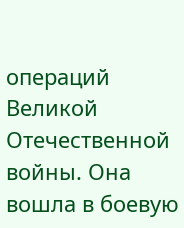операций Великой Отечественной войны. Она вошла в боевую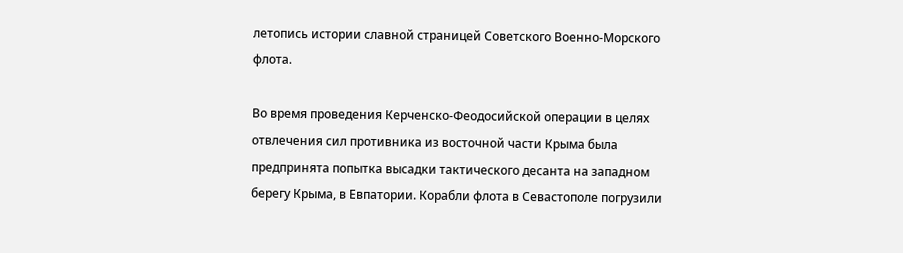летопись истории славной страницей Советского Военно-Морского флота.

Во время проведения Керченско-Феодосийской операции в целях отвлечения сил противника из восточной части Крыма была предпринята попытка высадки тактического десанта на западном берегу Крыма, в Евпатории. Корабли флота в Севастополе погрузили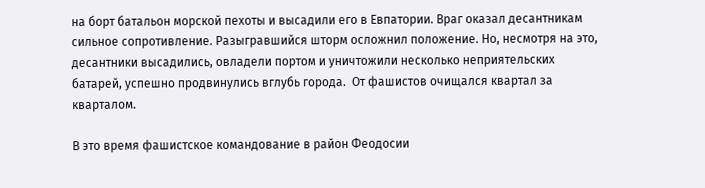на борт батальон морской пехоты и высадили его в Евпатории. Враг оказал десантникам сильное сопротивление. Разыгравшийся шторм осложнил положение. Но, несмотря на это, десантники высадились, овладели портом и уничтожили несколько неприятельских батарей, успешно продвинулись вглубь города.  От фашистов очищался квартал за кварталом.

В это время фашистское командование в район Феодосии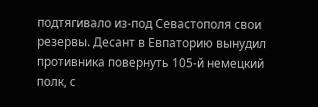подтягивало из-под Севастополя свои резервы. Десант в Евпаторию вынудил противника повернуть 105-й немецкий полк, с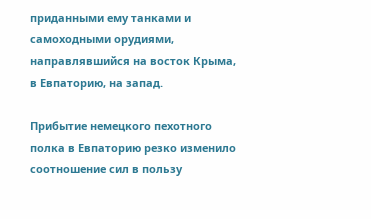приданными ему танками и самоходными орудиями, направлявшийся на восток Крыма, в Евпаторию, на запад.

Прибытие немецкого пехотного полка в Евпаторию резко изменило соотношение сил в пользу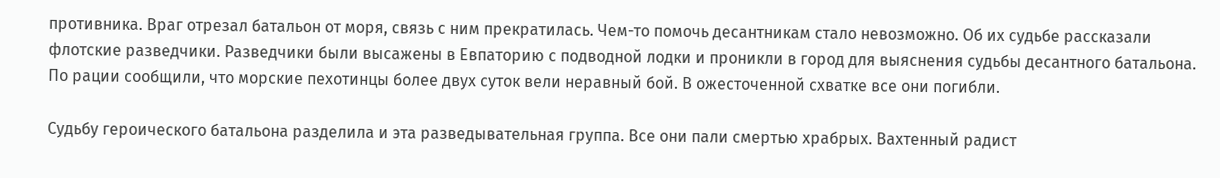противника. Враг отрезал батальон от моря, связь с ним прекратилась. Чем-то помочь десантникам стало невозможно. Об их судьбе рассказали флотские разведчики. Разведчики были высажены в Евпаторию с подводной лодки и проникли в город для выяснения судьбы десантного батальона. По рации сообщили, что морские пехотинцы более двух суток вели неравный бой. В ожесточенной схватке все они погибли.

Судьбу героического батальона разделила и эта разведывательная группа. Все они пали смертью храбрых. Вахтенный радист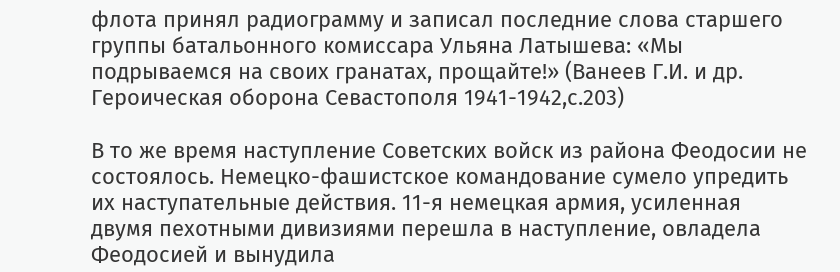флота принял радиограмму и записал последние слова старшего группы батальонного комиссара Ульяна Латышева: «Мы подрываемся на своих гранатах, прощайте!» (Ванеев Г.И. и др. Героическая оборона Севастополя 1941-1942,с.203)

В то же время наступление Советских войск из района Феодосии не состоялось. Немецко-фашистское командование сумело упредить их наступательные действия. 11-я немецкая армия, усиленная двумя пехотными дивизиями перешла в наступление, овладела Феодосией и вынудила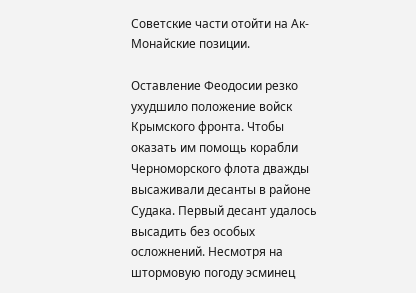Советские части отойти на Ак-Монайские позиции.

Оставление Феодосии резко ухудшило положение войск Крымского фронта. Чтобы оказать им помощь корабли Черноморского флота дважды высаживали десанты в районе Судака. Первый десант удалось высадить без особых осложнений. Несмотря на штормовую погоду эсминец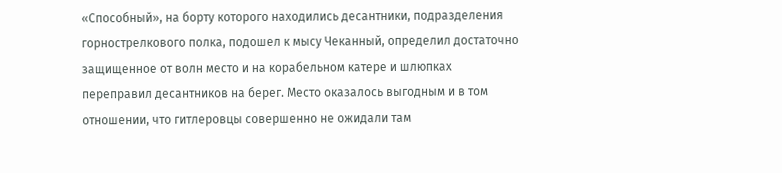«Способный», на борту которого находились десантники, подразделения горнострелкового полка, подошел к мысу Чеканный, определил достаточно защищенное от волн место и на корабельном катере и шлюпках переправил десантников на берег. Место оказалось выгодным и в том отношении, что гитлеровцы совершенно не ожидали там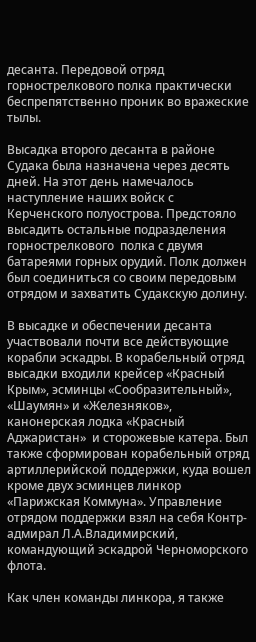десанта. Передовой отряд горнострелкового полка практически беспрепятственно проник во вражеские тылы.

Высадка второго десанта в районе Судака была назначена через десять дней. На этот день намечалось наступление наших войск с Керченского полуострова. Предстояло высадить остальные подразделения горнострелкового  полка с двумя батареями горных орудий. Полк должен был соединиться со своим передовым отрядом и захватить Судакскую долину.

В высадке и обеспечении десанта участвовали почти все действующие корабли эскадры. В корабельный отряд высадки входили крейсер «Красный Крым», эсминцы «Сообразительный», «Шаумян» и «Железняков», канонерская лодка «Красный Аджаристан»  и сторожевые катера. Был также сформирован корабельный отряд артиллерийской поддержки, куда вошел кроме двух эсминцев линкор «Парижская Коммуна». Управление отрядом поддержки взял на себя Контр-адмирал Л.А.Владимирский, командующий эскадрой Черноморского флота.

Как член команды линкора, я также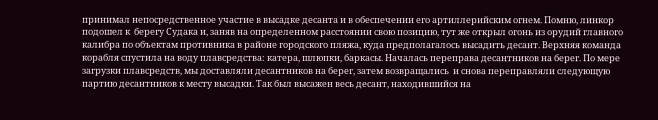принимал непосредственное участие в высадке десанта и в обеспечении его артиллерийским огнем. Помню, линкор подошел к  берегу Судака и, заняв на определенном расстоянии свою позицию, тут же открыл огонь из орудий главного калибра по объектам противника в районе городского пляжа, куда предполагалось высадить десант. Верхняя команда корабля спустила на воду плавсредства: катера, шлюпки, баркасы. Началась переправа десантников на берег. По мере загрузки плавсредств, мы доставляли десантников на берег, затем возвращались  и снова переправляли следующую партию десантников к месту высадки. Так был высажен весь десант, находившийся на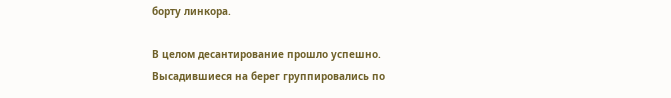борту линкора.

В целом десантирование прошло успешно. Высадившиеся на берег группировались по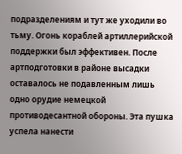подразделениям и тут же уходили во тьму. Огонь кораблей артиллерийской поддержки был эффективен. После артподготовки в районе высадки оставалось не подавленным лишь одно орудие немецкой противодесантной обороны. Эта пушка успела нанести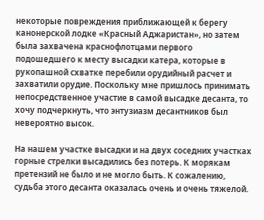некоторые повреждения приближающей к берегу канонерской лодке «Красный Аджаристан», но затем была захвачена краснофлотцами первого подошедшего к месту высадки катера, которые в рукопашной схватке перебили орудийный расчет и захватили орудие. Поскольку мне пришлось принимать непосредственное участие в самой высадке десанта, то хочу подчеркнуть, что энтузиазм десантников был невероятно высок.

На нашем участке высадки и на двух соседних участках горные стрелки высадились без потерь. К морякам претензий не было и не могло быть. К сожалению, судьба этого десанта оказалась очень и очень тяжелой.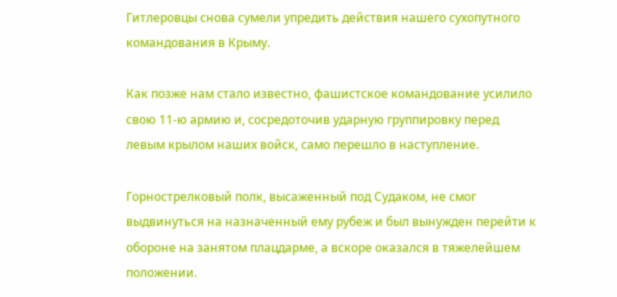Гитлеровцы снова сумели упредить действия нашего сухопутного командования в Крыму.

Как позже нам стало известно, фашистское командование усилило свою 11-ю армию и, сосредоточив ударную группировку перед левым крылом наших войск, само перешло в наступление.

Горнострелковый полк, высаженный под Судаком, не смог выдвинуться на назначенный ему рубеж и был вынужден перейти к обороне на занятом плацдарме, а вскоре оказался в тяжелейшем положении.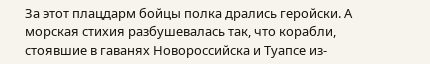За этот плацдарм бойцы полка дрались геройски. А морская стихия разбушевалась так, что корабли, стоявшие в гаванях Новороссийска и Туапсе из-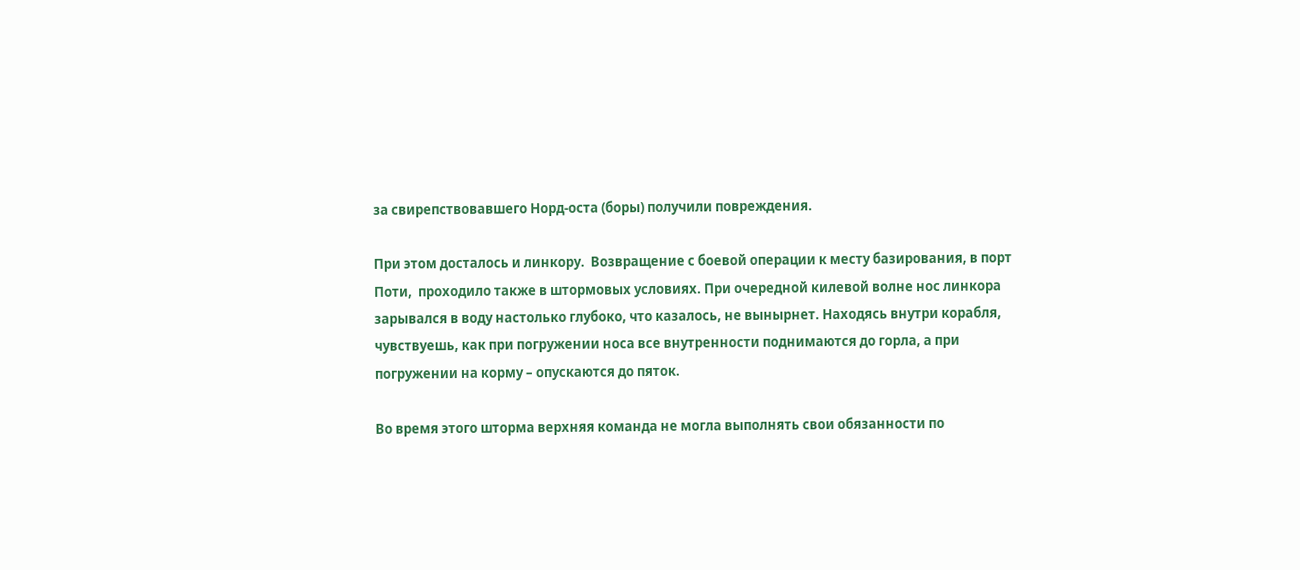за свирепствовавшего Норд-оста (боры) получили повреждения.

При этом досталось и линкору.  Возвращение с боевой операции к месту базирования, в порт Поти,  проходило также в штормовых условиях. При очередной килевой волне нос линкора зарывался в воду настолько глубоко, что казалось, не вынырнет. Находясь внутри корабля, чувствуешь, как при погружении носа все внутренности поднимаются до горла, а при погружении на корму – опускаются до пяток.

Во время этого шторма верхняя команда не могла выполнять свои обязанности по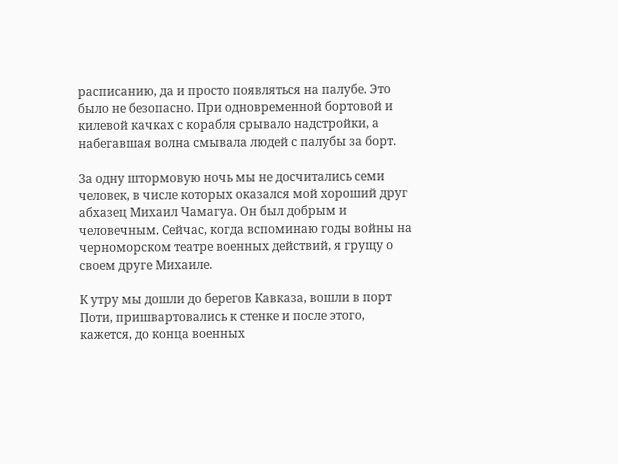расписанию, да и просто появляться на палубе. Это было не безопасно. При одновременной бортовой и килевой качках с корабля срывало надстройки, а набегавшая волна смывала людей с палубы за борт.

За одну штормовую ночь мы не досчитались семи человек, в числе которых оказался мой хороший друг абхазец Михаил Чамагуа. Он был добрым и человечным. Сейчас, когда вспоминаю годы войны на черноморском театре военных действий, я грущу о своем друге Михаиле.

К утру мы дошли до берегов Кавказа, вошли в порт Поти, пришвартовались к стенке и после этого, кажется, до конца военных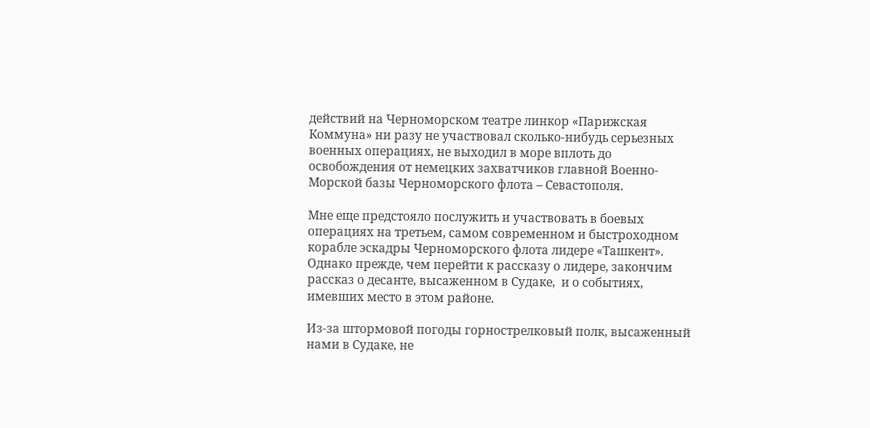действий на Черноморском театре линкор «Парижская Коммуна» ни разу не участвовал сколько-нибудь серьезных военных операциях, не выходил в море вплоть до освобождения от немецких захватчиков главной Военно-Морской базы Черноморского флота – Севастополя.

Мне еще предстояло послужить и участвовать в боевых операциях на третьем, самом современном и быстроходном корабле эскадры Черноморского флота лидере «Ташкент». Однако прежде, чем перейти к рассказу о лидере, закончим рассказ о десанте, высаженном в Судаке,  и о событиях, имевших место в этом районе.

Из-за штормовой погоды горнострелковый полк, высаженный нами в Судаке, не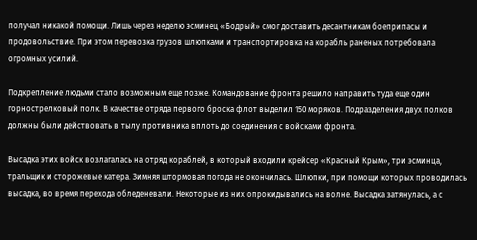получал никакой помощи. Лишь через неделю эсминец «Бодрый» смог доставить десантникам боеприпасы и продовольствие. При этом перевозка грузов шлюпками и транспортировка на корабль раненых потребовала огромных усилий.

Подкрепление людьми стало возможным еще позже. Командование фронта решило направить туда еще один горнострелковый полк. В качестве отряда первого броска флот выделил 150 моряков. Подразделения двух полков должны были действовать в тылу противника вплоть до соединения с войсками фронта.

Высадка этих войск возлагалась на отряд кораблей, в который входили крейсер «Красный Крым», три эсминца, тральщик и сторожевые катера. Зимняя штормовая погода не окончилась. Шлюпки, при помощи которых проводилась высадка, во время перехода обледеневали. Некоторые из них опрокидывались на волне. Высадка затянулась, а с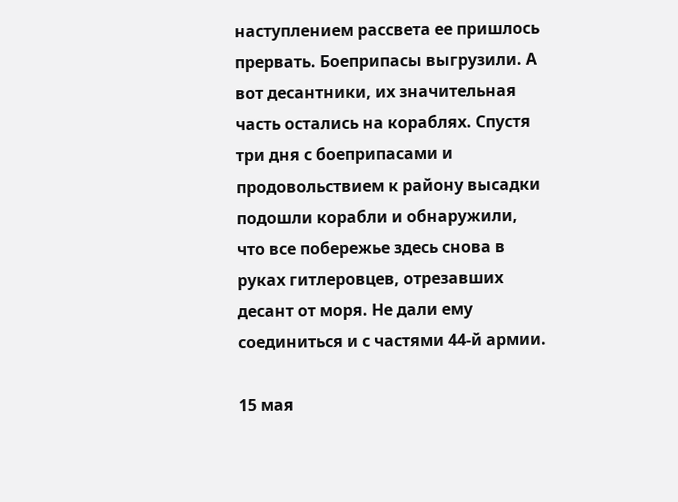наступлением рассвета ее пришлось прервать. Боеприпасы выгрузили. А  вот десантники, их значительная часть остались на кораблях. Спустя три дня с боеприпасами и продовольствием к району высадки подошли корабли и обнаружили, что все побережье здесь снова в руках гитлеровцев, отрезавших десант от моря. Не дали ему соединиться и с частями 44-й армии.

15 мая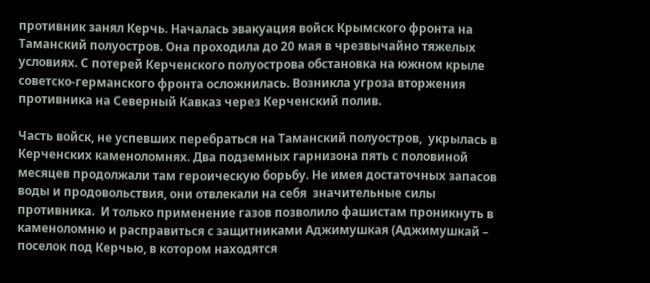противник занял Керчь. Началась эвакуация войск Крымского фронта на Таманский полуостров. Она проходила до 20 мая в чрезвычайно тяжелых условиях. С потерей Керченского полуострова обстановка на южном крыле советско-германского фронта осложнилась. Возникла угроза вторжения противника на Северный Кавказ через Керченский полив.

Часть войск, не успевших перебраться на Таманский полуостров,  укрылась в Керченских каменоломнях. Два подземных гарнизона пять с половиной месяцев продолжали там героическую борьбу. Не имея достаточных запасов воды и продовольствия, они отвлекали на себя  значительные силы противника.  И только применение газов позволило фашистам проникнуть в каменоломню и расправиться с защитниками Аджимушкая (Аджимушкай – поселок под Керчью, в котором находятся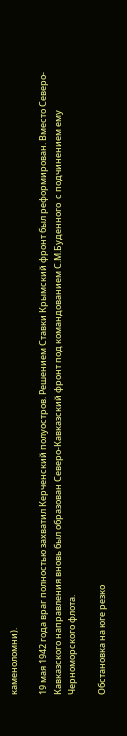каменоломни).

19 мая 1942 года враг полностью захватил Керченский полуостров. Решением Ставки Крымский фронт был реформирован. Вместо Северо-Кавказского направления вновь был образован Северо-Кавказский фронт под командованием С.М.Буденного  с подчинением ему Черноморского флота.

Обстановка на юге резко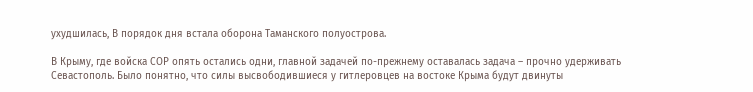ухудшилась, В порядок дня встала оборона Таманского полуострова.

В Крыму, где войска СОР опять остались одни, главной задачей по-прежнему оставалась задача – прочно удерживать Севастополь. Было понятно, что силы высвободившиеся у гитлеровцев на востоке Крыма будут двинуты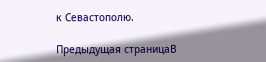к Севастополю.

Предыдущая страницаВ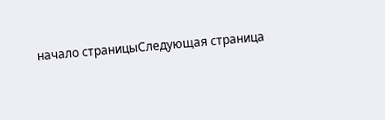начало страницыСледующая страница